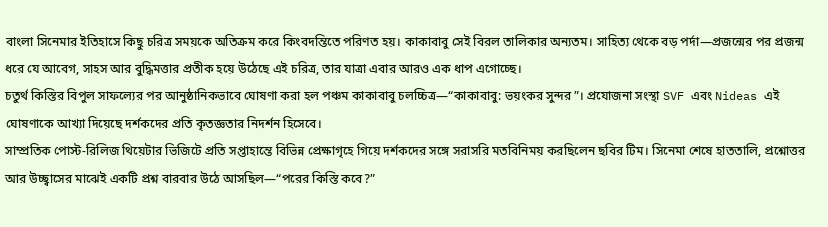বাংলা সিনেমার ইতিহাসে কিছু চরিত্র সময়কে অতিক্রম করে কিংবদন্তিতে পরিণত হয়। কাকাবাবু সেই বিরল তালিকার অন্যতম। সাহিত্য থেকে বড় পর্দা—প্রজন্মের পর প্রজন্ম ধরে যে আবেগ, সাহস আর বুদ্ধিমত্তার প্রতীক হয়ে উঠেছে এই চরিত্র, তার যাত্রা এবার আরও এক ধাপ এগোচ্ছে।
চতুর্থ কিস্তির বিপুল সাফল্যের পর আনুষ্ঠানিকভাবে ঘোষণা করা হল পঞ্চম কাকাবাবু চলচ্চিত্র—“কাকাবাবু: ভয়ংকর সুন্দর”। প্রযোজনা সংস্থা SVF এবং Nideas এই ঘোষণাকে আখ্যা দিয়েছে দর্শকদের প্রতি কৃতজ্ঞতার নিদর্শন হিসেবে।
সাম্প্রতিক পোস্ট-রিলিজ থিয়েটার ভিজিটে প্রতি সপ্তাহান্তে বিভিন্ন প্রেক্ষাগৃহে গিয়ে দর্শকদের সঙ্গে সরাসরি মতবিনিময় করছিলেন ছবির টিম। সিনেমা শেষে হাততালি, প্রশ্নোত্তর আর উচ্ছ্বাসের মাঝেই একটি প্রশ্ন বারবার উঠে আসছিল—“পরের কিস্তি কবে?”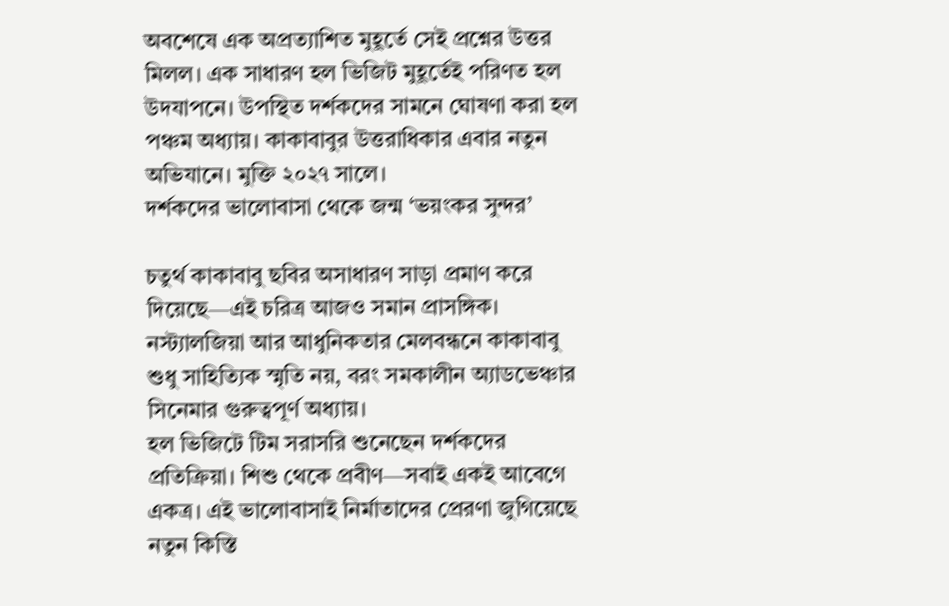অবশেষে এক অপ্রত্যাশিত মুহূর্তে সেই প্রশ্নের উত্তর মিলল। এক সাধারণ হল ভিজিট মুহূর্তেই পরিণত হল উদযাপনে। উপস্থিত দর্শকদের সামনে ঘোষণা করা হল পঞ্চম অধ্যায়। কাকাবাবুর উত্তরাধিকার এবার নতুন অভিযানে। মুক্তি ২০২৭ সালে।
দর্শকদের ভালোবাসা থেকে জন্ম ‘ভয়ংকর সুন্দর’

চতুর্থ কাকাবাবু ছবির অসাধারণ সাড়া প্রমাণ করে দিয়েছে—এই চরিত্র আজও সমান প্রাসঙ্গিক। নস্ট্যালজিয়া আর আধুনিকতার মেলবন্ধনে কাকাবাবু শুধু সাহিত্যিক স্মৃতি নয়, বরং সমকালীন অ্যাডভেঞ্চার সিনেমার গুরুত্বপূর্ণ অধ্যায়।
হল ভিজিটে টিম সরাসরি শুনেছেন দর্শকদের প্রতিক্রিয়া। শিশু থেকে প্রবীণ—সবাই একই আবেগে একত্র। এই ভালোবাসাই নির্মাতাদের প্রেরণা জুগিয়েছে নতুন কিস্তি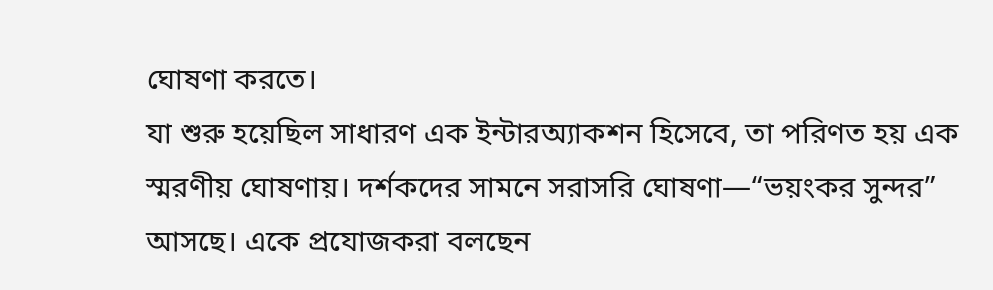ঘোষণা করতে।
যা শুরু হয়েছিল সাধারণ এক ইন্টারঅ্যাকশন হিসেবে, তা পরিণত হয় এক স্মরণীয় ঘোষণায়। দর্শকদের সামনে সরাসরি ঘোষণা—“ভয়ংকর সুন্দর” আসছে। একে প্রযোজকরা বলছেন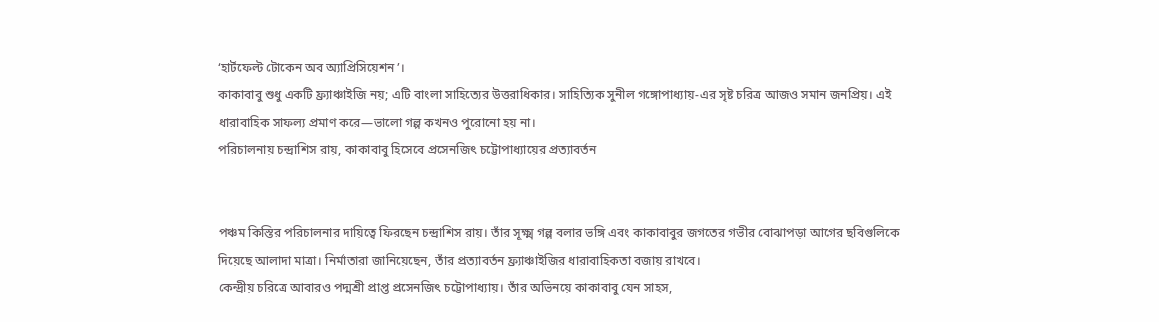‘হার্টফেল্ট টোকেন অব অ্যাপ্রিসিয়েশন’।
কাকাবাবু শুধু একটি ফ্র্যাঞ্চাইজি নয়; এটি বাংলা সাহিত্যের উত্তরাধিকার। সাহিত্যিক সুনীল গঙ্গোপাধ্যায়-এর সৃষ্ট চরিত্র আজও সমান জনপ্রিয়। এই ধারাবাহিক সাফল্য প্রমাণ করে—ভালো গল্প কখনও পুরোনো হয় না।
পরিচালনায় চন্দ্রাশিস রায়, কাকাবাবু হিসেবে প্রসেনজিৎ চট্টোপাধ্যায়ের প্রত্যাবর্তন


পঞ্চম কিস্তির পরিচালনার দায়িত্বে ফিরছেন চন্দ্রাশিস রায়। তাঁর সূক্ষ্ম গল্প বলার ভঙ্গি এবং কাকাবাবুর জগতের গভীর বোঝাপড়া আগের ছবিগুলিকে দিয়েছে আলাদা মাত্রা। নির্মাতারা জানিয়েছেন, তাঁর প্রত্যাবর্তন ফ্র্যাঞ্চাইজির ধারাবাহিকতা বজায় রাখবে।
কেন্দ্রীয় চরিত্রে আবারও পদ্মশ্রী প্রাপ্ত প্রসেনজিৎ চট্টোপাধ্যায়। তাঁর অভিনয়ে কাকাবাবু যেন সাহস,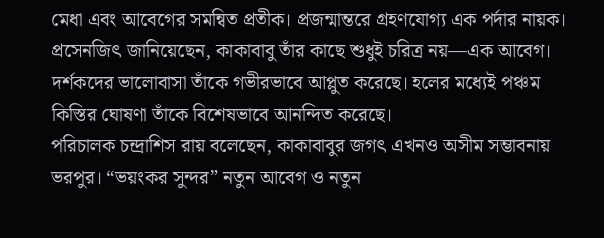মেধা এবং আবেগের সমন্বিত প্রতীক। প্রজন্মান্তরে গ্রহণযোগ্য এক পর্দার নায়ক।
প্রসেনজিৎ জানিয়েছেন, কাকাবাবু তাঁর কাছে শুধুই চরিত্র নয়—এক আবেগ। দর্শকদের ভালোবাসা তাঁকে গভীরভাবে আপ্লুত করেছে। হলের মধ্যেই পঞ্চম কিস্তির ঘোষণা তাঁকে বিশেষভাবে আনন্দিত করেছে।
পরিচালক চন্দ্রাশিস রায় বলেছেন, কাকাবাবুর জগৎ এখনও অসীম সম্ভাবনায় ভরপুর। “ভয়ংকর সুন্দর” নতুন আবেগ ও নতুন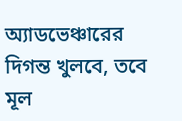অ্যাডভেঞ্চারের দিগন্ত খুলবে, তবে মূল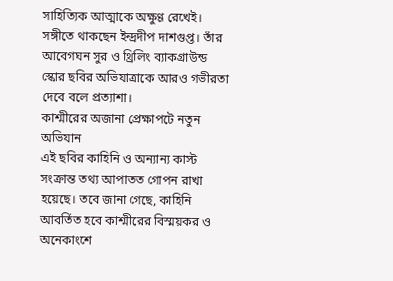সাহিত্যিক আত্মাকে অক্ষুণ্ণ রেখেই।
সঙ্গীতে থাকছেন ইন্দ্রদীপ দাশগুপ্ত। তাঁর আবেগঘন সুর ও থ্রিলিং ব্যাকগ্রাউন্ড স্কোর ছবির অভিযাত্রাকে আরও গভীরতা দেবে বলে প্রত্যাশা।
কাশ্মীরের অজানা প্রেক্ষাপটে নতুন অভিযান
এই ছবির কাহিনি ও অন্যান্য কাস্ট সংক্রান্ত তথ্য আপাতত গোপন রাখা হয়েছে। তবে জানা গেছে, কাহিনি আবর্তিত হবে কাশ্মীরের বিস্ময়কর ও অনেকাংশে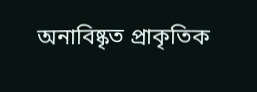অনাবিষ্কৃত প্রাকৃতিক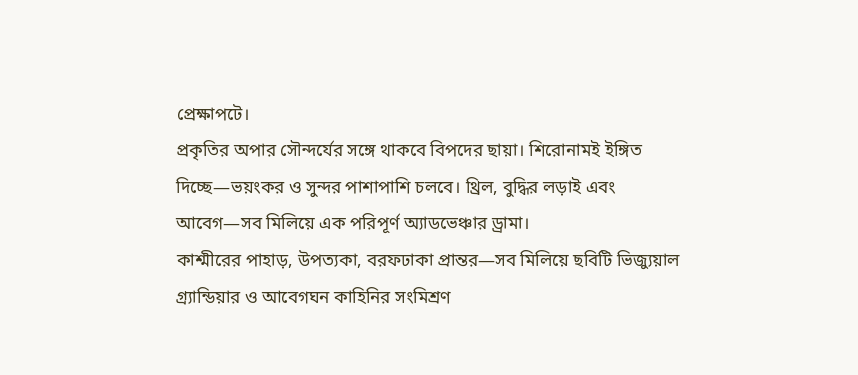প্রেক্ষাপটে।
প্রকৃতির অপার সৌন্দর্যের সঙ্গে থাকবে বিপদের ছায়া। শিরোনামই ইঙ্গিত দিচ্ছে—ভয়ংকর ও সুন্দর পাশাপাশি চলবে। থ্রিল, বুদ্ধির লড়াই এবং আবেগ—সব মিলিয়ে এক পরিপূর্ণ অ্যাডভেঞ্চার ড্রামা।
কাশ্মীরের পাহাড়, উপত্যকা, বরফঢাকা প্রান্তর—সব মিলিয়ে ছবিটি ভিজ্যুয়াল গ্র্যান্ডিয়ার ও আবেগঘন কাহিনির সংমিশ্রণ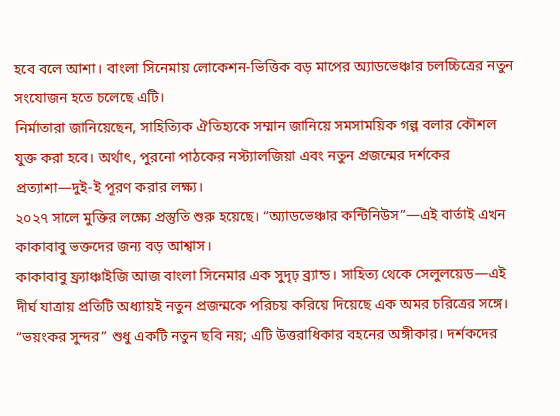হবে বলে আশা। বাংলা সিনেমায় লোকেশন-ভিত্তিক বড় মাপের অ্যাডভেঞ্চার চলচ্চিত্রের নতুন সংযোজন হতে চলেছে এটি।
নির্মাতারা জানিয়েছেন, সাহিত্যিক ঐতিহ্যকে সম্মান জানিয়ে সমসাময়িক গল্প বলার কৌশল যুক্ত করা হবে। অর্থাৎ, পুরনো পাঠকের নস্ট্যালজিয়া এবং নতুন প্রজন্মের দর্শকের প্রত্যাশা—দুই-ই পূরণ করার লক্ষ্য।
২০২৭ সালে মুক্তির লক্ষ্যে প্রস্তুতি শুরু হয়েছে। “অ্যাডভেঞ্চার কন্টিনিউস”—এই বার্তাই এখন কাকাবাবু ভক্তদের জন্য বড় আশ্বাস।
কাকাবাবু ফ্র্যাঞ্চাইজি আজ বাংলা সিনেমার এক সুদৃঢ় ব্র্যান্ড। সাহিত্য থেকে সেলুলয়েড—এই দীর্ঘ যাত্রায় প্রতিটি অধ্যায়ই নতুন প্রজন্মকে পরিচয় করিয়ে দিয়েছে এক অমর চরিত্রের সঙ্গে।
“ভয়ংকর সুন্দর” শুধু একটি নতুন ছবি নয়; এটি উত্তরাধিকার বহনের অঙ্গীকার। দর্শকদের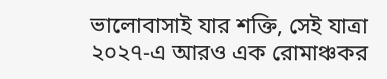ভালোবাসাই যার শক্তি, সেই যাত্রা ২০২৭-এ আরও এক রোমাঞ্চকর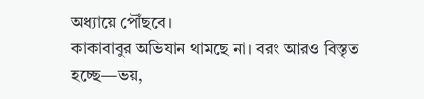অধ্যায়ে পৌঁছবে।
কাকাবাবুর অভিযান থামছে না। বরং আরও বিস্তৃত হচ্ছে—ভয়,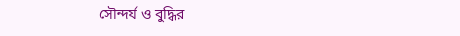সৌন্দর্য ও বুদ্ধির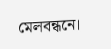মেলবন্ধনে।